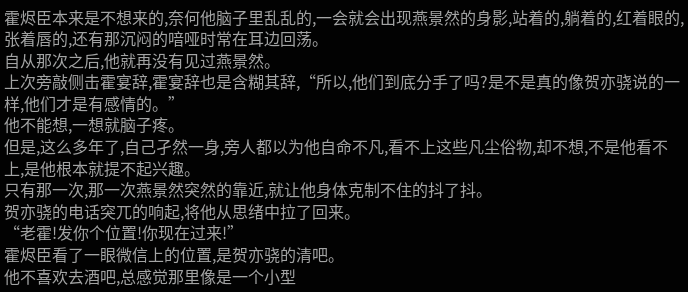霍烬臣本来是不想来的,奈何他脑子里乱乱的,一会就会出现燕景然的身影,站着的,躺着的,红着眼的,张着唇的,还有那沉闷的喑哑时常在耳边回荡。
自从那次之后,他就再没有见过燕景然。
上次旁敲侧击霍宴辞,霍宴辞也是含糊其辞,“所以,他们到底分手了吗?是不是真的像贺亦骁说的一样,他们才是有感情的。”
他不能想,一想就脑子疼。
但是,这么多年了,自己孑然一身,旁人都以为他自命不凡,看不上这些凡尘俗物,却不想,不是他看不上,是他根本就提不起兴趣。
只有那一次,那一次燕景然突然的靠近,就让他身体克制不住的抖了抖。
贺亦骁的电话突兀的响起,将他从思绪中拉了回来。
“老霍!发你个位置!你现在过来!”
霍烬臣看了一眼微信上的位置,是贺亦骁的清吧。
他不喜欢去酒吧,总感觉那里像是一个小型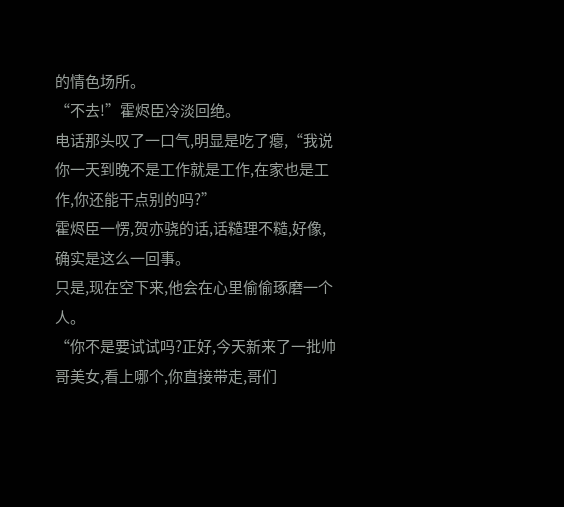的情色场所。
“不去!”霍烬臣冷淡回绝。
电话那头叹了一口气,明显是吃了瘪,“我说你一天到晚不是工作就是工作,在家也是工作,你还能干点别的吗?”
霍烬臣一愣,贺亦骁的话,话糙理不糙,好像,确实是这么一回事。
只是,现在空下来,他会在心里偷偷琢磨一个人。
“你不是要试试吗?正好,今天新来了一批帅哥美女,看上哪个,你直接带走,哥们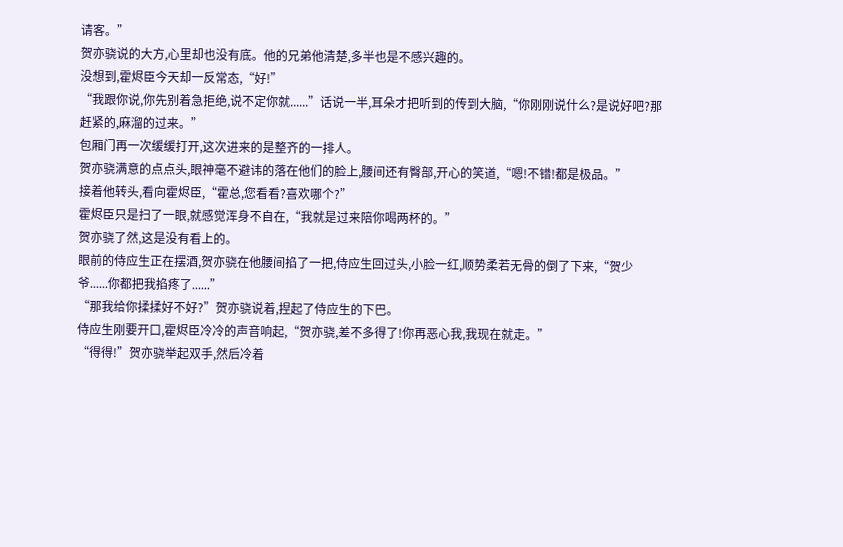请客。”
贺亦骁说的大方,心里却也没有底。他的兄弟他清楚,多半也是不感兴趣的。
没想到,霍烬臣今天却一反常态,“好!”
“我跟你说,你先别着急拒绝,说不定你就......”话说一半,耳朵才把听到的传到大脑,“你刚刚说什么?是说好吧?那赶紧的,麻溜的过来。”
包厢门再一次缓缓打开,这次进来的是整齐的一排人。
贺亦骁满意的点点头,眼神毫不避讳的落在他们的脸上,腰间还有臀部,开心的笑道,“嗯!不错!都是极品。”
接着他转头,看向霍烬臣,“霍总,您看看?喜欢哪个?”
霍烬臣只是扫了一眼,就感觉浑身不自在,“我就是过来陪你喝两杯的。”
贺亦骁了然,这是没有看上的。
眼前的侍应生正在摆酒,贺亦骁在他腰间掐了一把,侍应生回过头,小脸一红,顺势柔若无骨的倒了下来,“贺少爷......你都把我掐疼了......”
“那我给你揉揉好不好?”贺亦骁说着,捏起了侍应生的下巴。
侍应生刚要开口,霍烬臣冷冷的声音响起,“贺亦骁,差不多得了!你再恶心我,我现在就走。”
“得得!”贺亦骁举起双手,然后冷着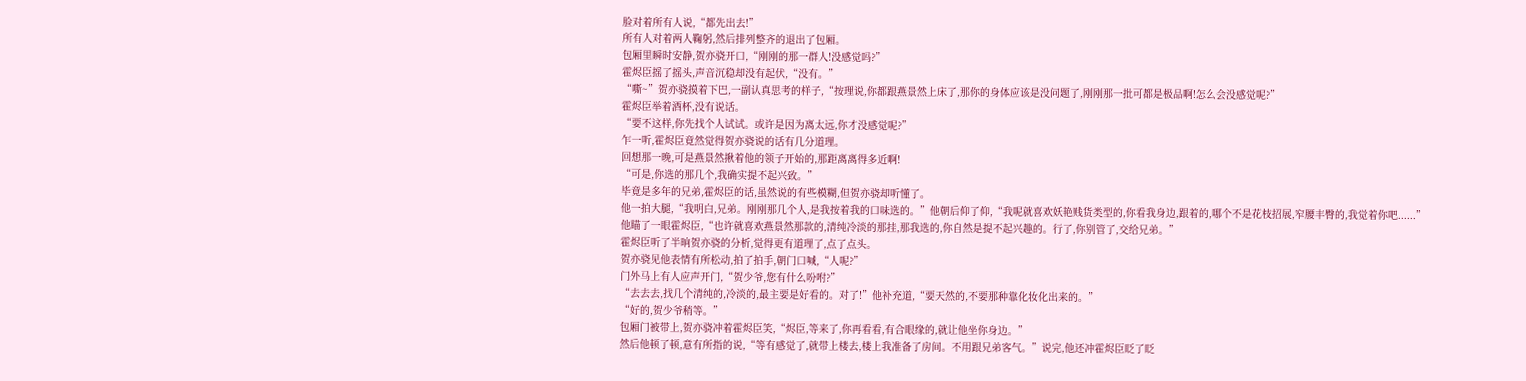脸对着所有人说,“都先出去!”
所有人对着两人鞠躬,然后排列整齐的退出了包厢。
包厢里瞬时安静,贺亦骁开口,“刚刚的那一群人!没感觉吗?”
霍烬臣摇了摇头,声音沉稳却没有起伏,“没有。”
“嘶~”贺亦骁摸着下巴,一副认真思考的样子,“按理说,你都跟燕景然上床了,那你的身体应该是没问题了,刚刚那一批可都是极品啊!怎么会没感觉呢?”
霍烬臣举着酒杯,没有说话。
“要不这样,你先找个人试试。或许是因为离太远,你才没感觉呢?”
乍一听,霍烬臣竟然觉得贺亦骁说的话有几分道理。
回想那一晚,可是燕景然揪着他的领子开始的,那距离离得多近啊!
“可是,你选的那几个,我确实提不起兴致。”
毕竟是多年的兄弟,霍烬臣的话,虽然说的有些模糊,但贺亦骁却听懂了。
他一拍大腿,“我明白,兄弟。刚刚那几个人,是我按着我的口味选的。”他朝后仰了仰,“我呢就喜欢妖艳贱货类型的,你看我身边,跟着的,哪个不是花枝招展,窄腰丰臀的,我觉着你吧......”
他瞄了一眼霍烬臣,“也许就喜欢燕景然那款的,清纯冷淡的那挂,那我选的,你自然是提不起兴趣的。行了,你别管了,交给兄弟。”
霍烬臣听了半晌贺亦骁的分析,觉得更有道理了,点了点头。
贺亦骁见他表情有所松动,拍了拍手,朝门口喊,“人呢?”
门外马上有人应声开门,“贺少爷,您有什么吩咐?”
“去去去,找几个清纯的,冷淡的,最主要是好看的。对了!”他补充道,“要天然的,不要那种靠化妆化出来的。”
“好的,贺少爷稍等。”
包厢门被带上,贺亦骁冲着霍烬臣笑,“烬臣,等来了,你再看看,有合眼缘的,就让他坐你身边。”
然后他顿了顿,意有所指的说,“等有感觉了,就带上楼去,楼上我准备了房间。不用跟兄弟客气。”说完,他还冲霍烬臣眨了眨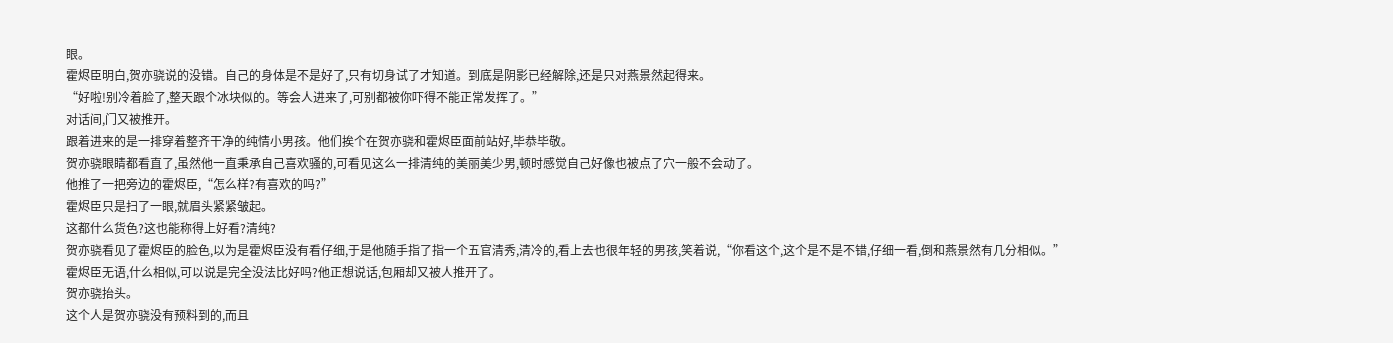眼。
霍烬臣明白,贺亦骁说的没错。自己的身体是不是好了,只有切身试了才知道。到底是阴影已经解除,还是只对燕景然起得来。
“好啦!别冷着脸了,整天跟个冰块似的。等会人进来了,可别都被你吓得不能正常发挥了。”
对话间,门又被推开。
跟着进来的是一排穿着整齐干净的纯情小男孩。他们挨个在贺亦骁和霍烬臣面前站好,毕恭毕敬。
贺亦骁眼睛都看直了,虽然他一直秉承自己喜欢骚的,可看见这么一排清纯的美丽美少男,顿时感觉自己好像也被点了穴一般不会动了。
他推了一把旁边的霍烬臣,“怎么样?有喜欢的吗?”
霍烬臣只是扫了一眼,就眉头紧紧皱起。
这都什么货色?这也能称得上好看?清纯?
贺亦骁看见了霍烬臣的脸色,以为是霍烬臣没有看仔细,于是他随手指了指一个五官清秀,清冷的,看上去也很年轻的男孩,笑着说,“你看这个,这个是不是不错,仔细一看,倒和燕景然有几分相似。”
霍烬臣无语,什么相似,可以说是完全没法比好吗?他正想说话,包厢却又被人推开了。
贺亦骁抬头。
这个人是贺亦骁没有预料到的,而且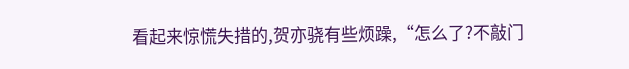看起来惊慌失措的,贺亦骁有些烦躁,“怎么了?不敲门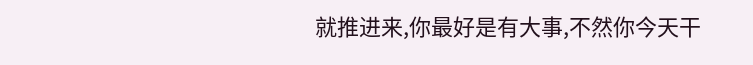就推进来,你最好是有大事,不然你今天干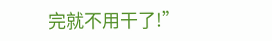完就不用干了!”